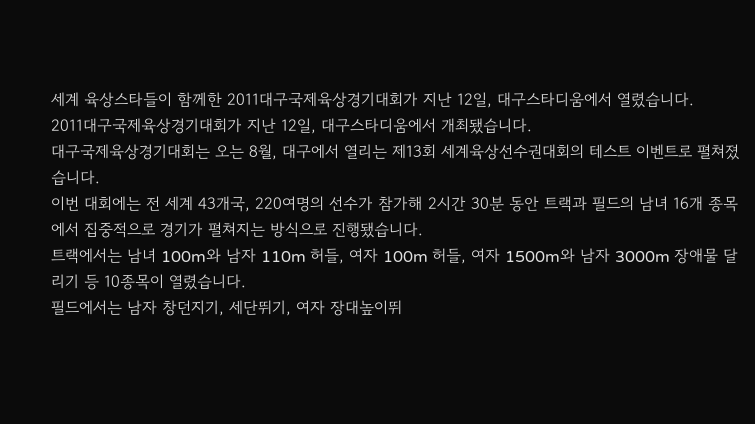세계 육상스타들이 함께한 2011대구국제육상경기대회가 지난 12일, 대구스타디움에서 열렸습니다.
2011대구국제육상경기대회가 지난 12일, 대구스타디움에서 개최됐습니다.
대구국제육상경기대회는 오는 8월, 대구에서 열리는 제13회 세계육상선수권대회의 테스트 이벤트로 펼쳐졌습니다.
이번 대회에는 전 세계 43개국, 220여명의 선수가 참가해 2시간 30분 동안 트랙과 필드의 남녀 16개 종목에서 집중적으로 경기가 펼쳐지는 방식으로 진행됐습니다.
트랙에서는 남녀 100m와 남자 110m 허들, 여자 100m 허들, 여자 1500m와 남자 3000m 장애물 달리기 등 10종목이 열렸습니다.
필드에서는 남자 창던지기, 세단뛰기, 여자 장대높이뛰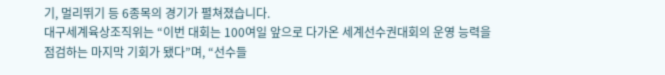기, 멀리뛰기 등 6종목의 경기가 펼쳐졌습니다.
대구세계육상조직위는 “이번 대회는 100여일 앞으로 다가온 세계선수권대회의 운영 능력을 점검하는 마지막 기회가 됐다”며, “선수들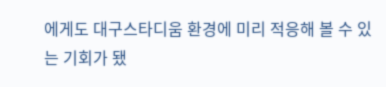에게도 대구스타디움 환경에 미리 적응해 볼 수 있는 기회가 됐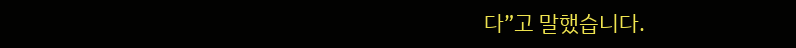다”고 말했습니다.